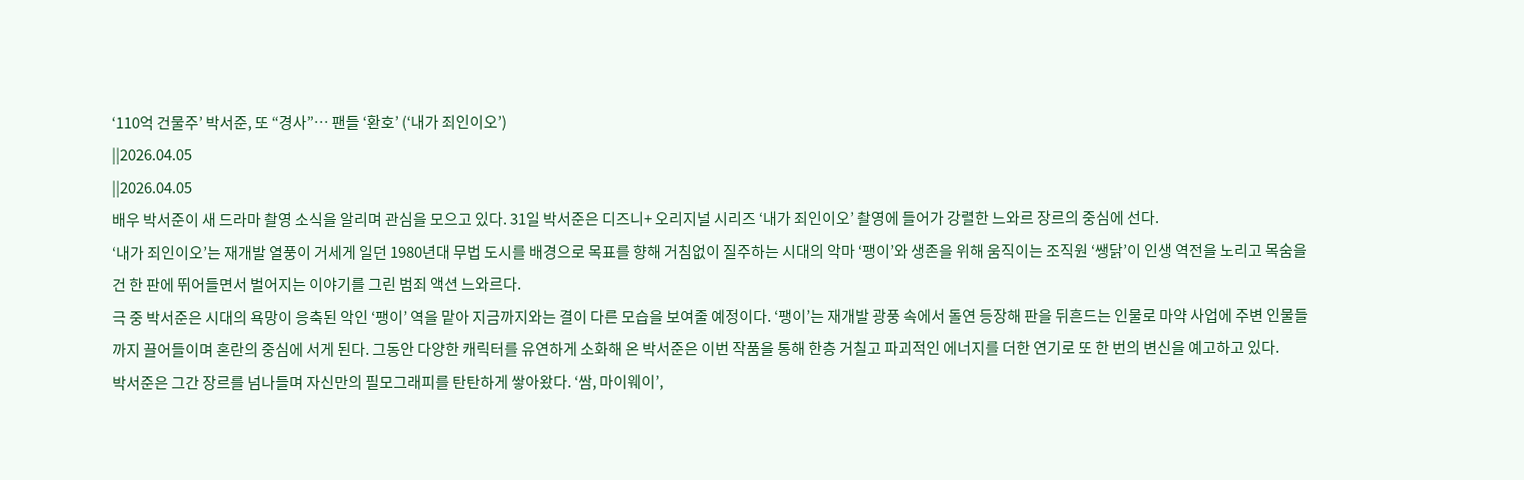‘110억 건물주’ 박서준, 또 “경사”… 팬들 ‘환호’ (‘내가 죄인이오’)
||2026.04.05
||2026.04.05
배우 박서준이 새 드라마 촬영 소식을 알리며 관심을 모으고 있다. 31일 박서준은 디즈니+ 오리지널 시리즈 ‘내가 죄인이오’ 촬영에 들어가 강렬한 느와르 장르의 중심에 선다.
‘내가 죄인이오’는 재개발 열풍이 거세게 일던 1980년대 무법 도시를 배경으로 목표를 향해 거침없이 질주하는 시대의 악마 ‘팽이’와 생존을 위해 움직이는 조직원 ‘쌩닭’이 인생 역전을 노리고 목숨을 건 한 판에 뛰어들면서 벌어지는 이야기를 그린 범죄 액션 느와르다.
극 중 박서준은 시대의 욕망이 응축된 악인 ‘팽이’ 역을 맡아 지금까지와는 결이 다른 모습을 보여줄 예정이다. ‘팽이’는 재개발 광풍 속에서 돌연 등장해 판을 뒤흔드는 인물로 마약 사업에 주변 인물들까지 끌어들이며 혼란의 중심에 서게 된다. 그동안 다양한 캐릭터를 유연하게 소화해 온 박서준은 이번 작품을 통해 한층 거칠고 파괴적인 에너지를 더한 연기로 또 한 번의 변신을 예고하고 있다.
박서준은 그간 장르를 넘나들며 자신만의 필모그래피를 탄탄하게 쌓아왔다. ‘쌈, 마이웨이’,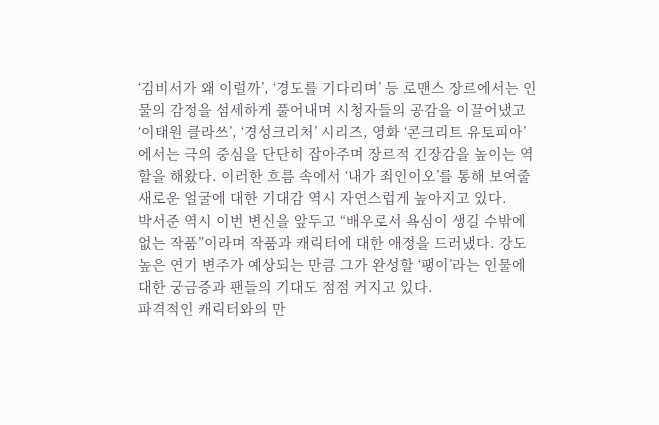‘김비서가 왜 이럴까’, ‘경도를 기다리며’ 등 로맨스 장르에서는 인물의 감정을 섬세하게 풀어내며 시청자들의 공감을 이끌어냈고 ‘이태원 클라쓰’, ‘경성크리처’ 시리즈, 영화 ‘콘크리트 유토피아’에서는 극의 중심을 단단히 잡아주며 장르적 긴장감을 높이는 역할을 해왔다. 이러한 흐름 속에서 ‘내가 죄인이오’를 통해 보여줄 새로운 얼굴에 대한 기대감 역시 자연스럽게 높아지고 있다.
박서준 역시 이번 변신을 앞두고 “배우로서 욕심이 생길 수밖에 없는 작품”이라며 작품과 캐릭터에 대한 애정을 드러냈다. 강도 높은 연기 변주가 예상되는 만큼 그가 완성할 ‘팽이’라는 인물에 대한 궁금증과 팬들의 기대도 점점 커지고 있다.
파격적인 캐릭터와의 만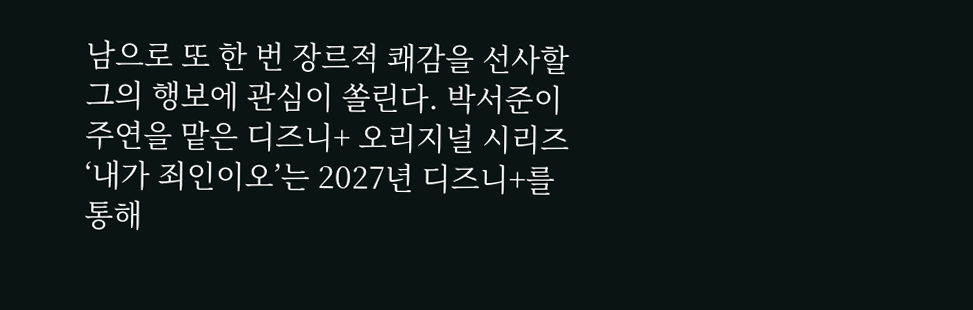남으로 또 한 번 장르적 쾌감을 선사할 그의 행보에 관심이 쏠린다. 박서준이 주연을 맡은 디즈니+ 오리지널 시리즈 ‘내가 죄인이오’는 2027년 디즈니+를 통해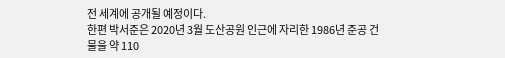전 세계에 공개될 예정이다.
한편 박서준은 2020년 3월 도산공원 인근에 자리한 1986년 준공 건물을 약 110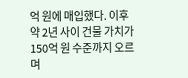억 원에 매입했다. 이후 약 2년 사이 건물 가치가 150억 원 수준까지 오르며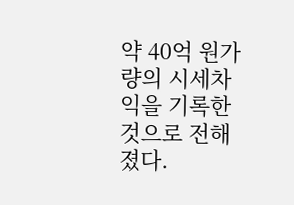약 40억 원가량의 시세차익을 기록한 것으로 전해졌다.